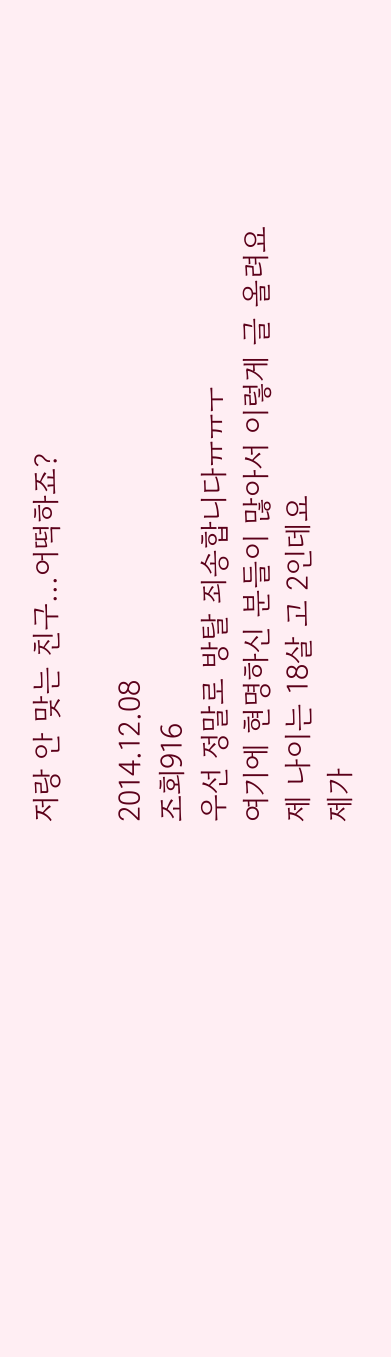저랑 안 맞는 친구...어떡하죠?

2014.12.08
조회916
우선 정말로 방탈 죄송합니다ㅠㅠㅜ
여기에 현명하신 분들이 많아서 이렇게 글 올려요
제 나이는 18살 고 2인데요
제가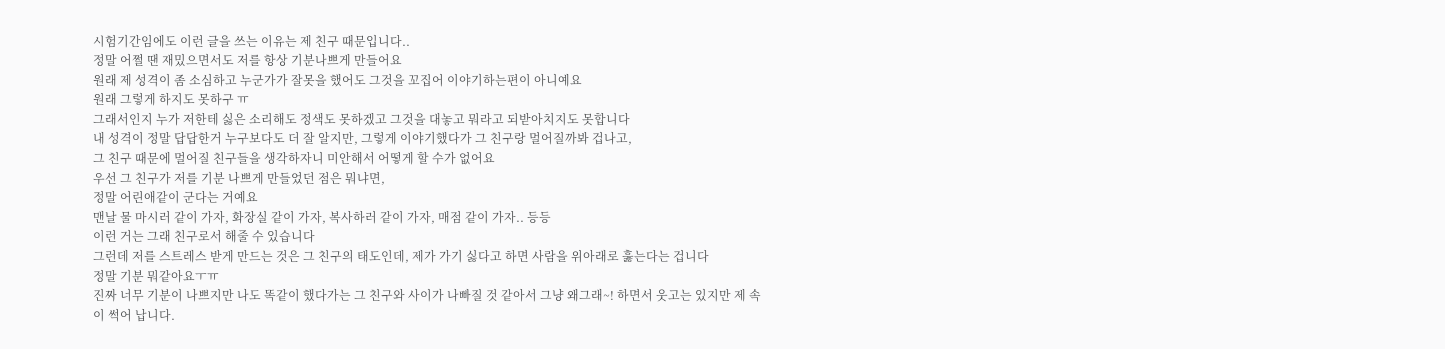시험기간임에도 이런 글을 쓰는 이유는 제 친구 때문입니다..
정말 어쩔 땐 재밌으면서도 저를 항상 기분나쁘게 만들어요
원래 제 성격이 좀 소심하고 누군가가 잘못을 했어도 그것을 꼬집어 이야기하는편이 아니예요
원래 그렇게 하지도 못하구 ㅠ
그래서인지 누가 저한테 싫은 소리해도 정색도 못하겠고 그것을 대놓고 뭐라고 되받아치지도 못합니다
내 성격이 정말 답답한거 누구보다도 더 잘 알지만, 그렇게 이야기했다가 그 친구랑 멀어질까봐 겁나고,
그 친구 때문에 멀어질 친구들을 생각하자니 미안해서 어떻게 할 수가 없어요
우선 그 친구가 저를 기분 나쁘게 만들었던 점은 뭐냐면,
정말 어린애같이 군다는 거예요
맨날 물 마시러 같이 가자, 화장실 같이 가자, 복사하러 같이 가자, 매점 같이 가자.. 등등
이런 거는 그래 친구로서 해줄 수 있습니다
그런데 저를 스트레스 받게 만드는 것은 그 친구의 태도인데, 제가 가기 싫다고 하면 사람을 위아래로 훓는다는 겁니다
정말 기분 뭐같아요ㅜㅠ
진짜 너무 기분이 나쁘지만 나도 똑같이 했다가는 그 친구와 사이가 나빠질 것 같아서 그냥 왜그래~! 하면서 웃고는 있지만 제 속이 썩어 납니다.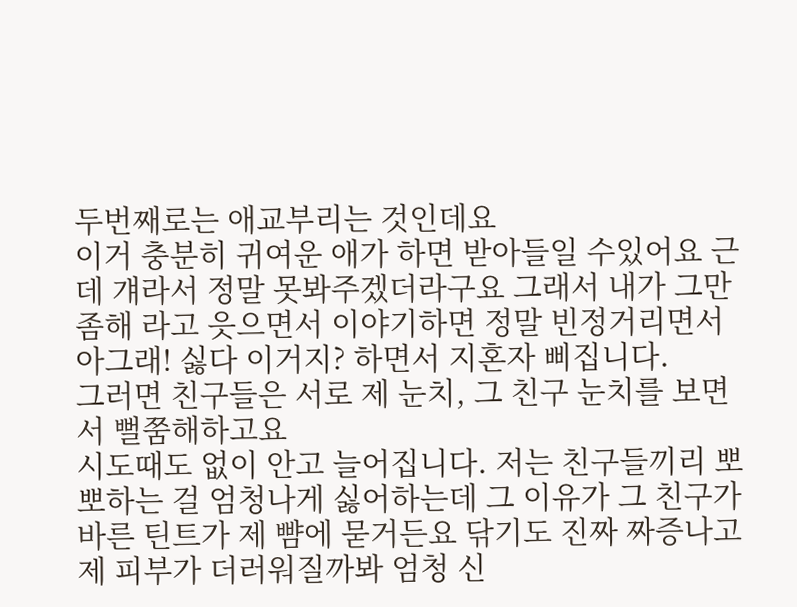두번째로는 애교부리는 것인데요
이거 충분히 귀여운 애가 하면 받아들일 수있어요 근데 걔라서 정말 못봐주겠더라구요 그래서 내가 그만좀해 라고 읏으면서 이야기하면 정말 빈정거리면서 아그래! 싫다 이거지? 하면서 지혼자 삐집니다.
그러면 친구들은 서로 제 눈치, 그 친구 눈치를 보면서 뻘쭘해하고요
시도때도 없이 안고 늘어집니다. 저는 친구들끼리 뽀뽀하는 걸 엄청나게 싫어하는데 그 이유가 그 친구가 바른 틴트가 제 뺨에 묻거든요 닦기도 진짜 짜증나고 제 피부가 더러워질까봐 엄청 신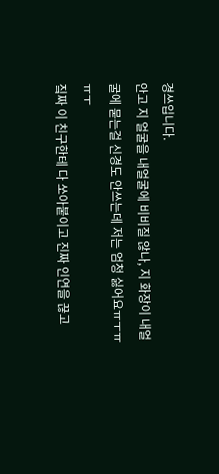경쓰입니다.
안고 지 얼굴을 내얼굴에 비비질 않나, 지 화장이 내얼굴에 묻는걸 신경도 안쓰는데 저는 엄청 싫어요ㅠㅜㅠㅠㅜ
짘짜 이 친구한테 다 쏘아붙이고 진짜 인연을 끊고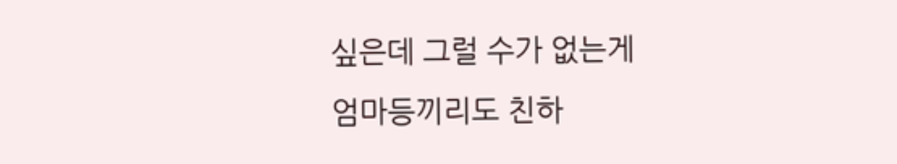싶은데 그럴 수가 없는게
엄마등끼리도 친하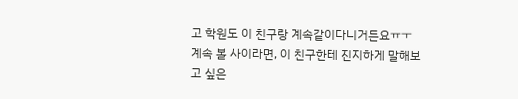고 학원도 이 친구랑 계속같이다니거든요ㅠㅜ
계속 볼 사이라면, 이 친구한테 진지하게 말해보고 싶은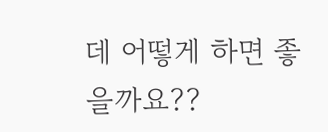데 어떻게 하면 좋을까요??